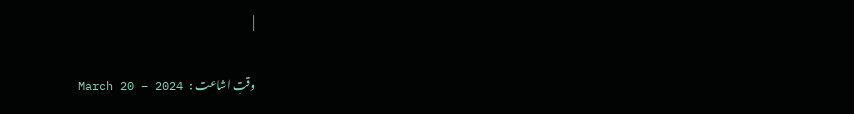|

وقتِ اشاعت :   March 20 – 2024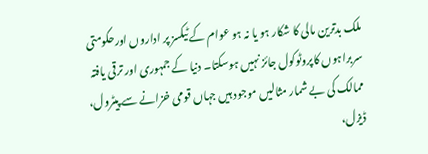ملک بدترین مالی کا شکار ہو یا نہ ہو عوام کے ٹیکسز پر اداروں اورحکومتی سربراہوں کاپروٹوکول جائز نہیں ہوسکتا۔ دنیا کے جمہوری اور ترقی یافتہ ممالک کی بے شمار مثالیں موجود ہیں جہاں قومی خزانے سے پیٹرول، ڈیزل،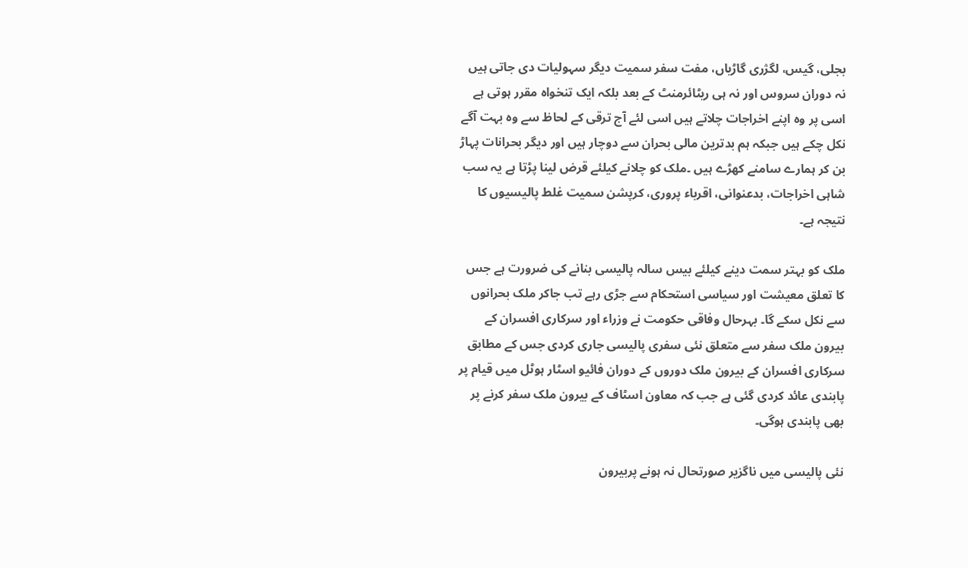بجلی، گیس، لگژری گاڑیاں، مفت سفر سمیت دیگر سہولیات دی جاتی ہیں نہ دوران سروس اور نہ ہی ریٹائرمنٹ کے بعد بلکہ ایک تنخواہ مقرر ہوتی ہے اسی پر وہ اپنے اخراجات چلاتے ہیں اسی لئے آج ترقی کے لحاظ سے وہ بہت آگے نکل چکے ہیں جبکہ ہم بدترین مالی بحران سے دوچار ہیں اور دیگر بحرانات پہاڑ بن کر ہمارے سامنے کھڑے ہیں ۔ملک کو چلانے کیلئے قرض لینا پڑتا ہے یہ سب شاہی اخراجات، بدعنوانی، اقرباء پروری، کرپشن سمیت غلط پالیسیوں کا نتیجہ ہے۔

ملک کو بہتر سمت دینے کیلئے بیس سالہ پالیسی بنانے کی ضرورت ہے جس کا تعلق معیشت اور سیاسی استحکام سے جڑی رہے تب جاکر ملک بحرانوں سے نکل سکے گا۔ بہرحال وفاقی حکومت نے وزراء اور سرکاری افسران کے بیرون ملک سفر سے متعلق نئی سفری پالیسی جاری کردی جس کے مطابق سرکاری افسران کے بیرون ملک دوروں کے دوران فائیو اسٹار ہوٹل میں قیام پر پابندی عائد کردی گئی ہے جب کہ معاون اسٹاف کے بیرون ملک سفر کرنے پر بھی پابندی ہوگی۔

نئی پالیسی میں ناگزیر صورتحال نہ ہونے پربیرون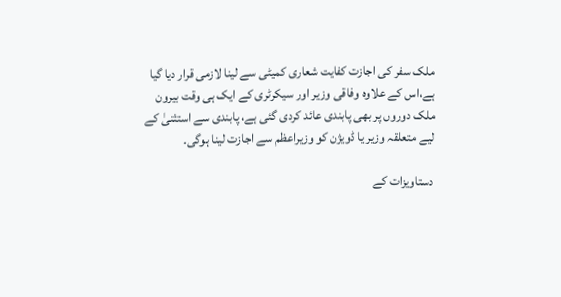ملک سفر کی اجازت کفایت شعاری کمیٹی سے لینا لازمی قرار دیا گیا ہے،اس کے علاوہ وفاقی وزیر اور سیکرٹری کے ایک ہی وقت بیرون ملک دوروں پر بھی پابندی عائد کردی گئی ہے، پابندی سے استثنیٰ کے لیے متعلقہ وزیر یا ڈویژن کو وزیراعظم سے اجازت لینا ہوگی۔

دستاویزات کے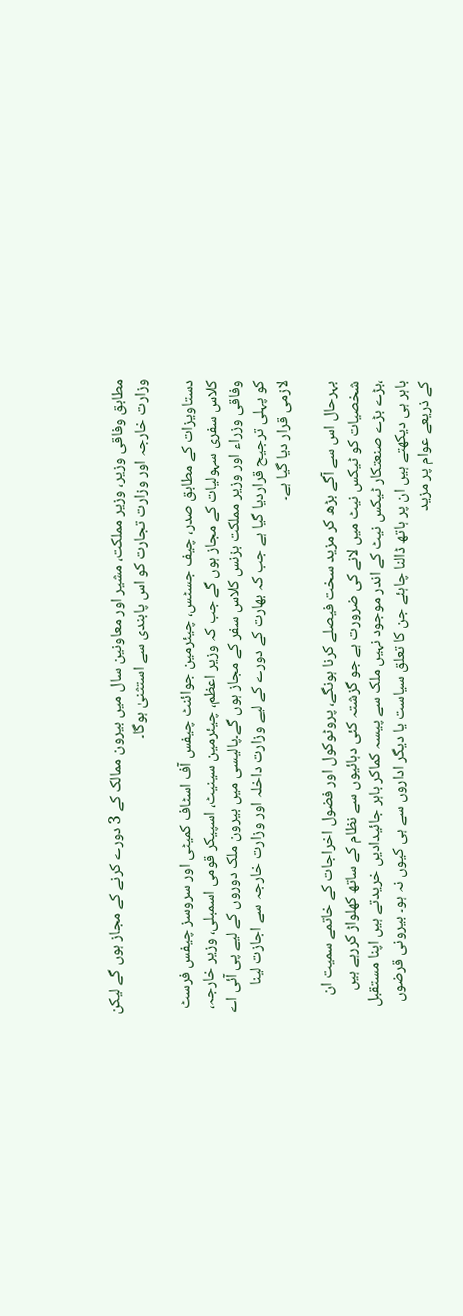مطابق وفاقی وزیر، وزیر مملکت، مشیر اور معاونین سال میں بیرون ممالک کے 3 دورے کرنے کے مجاز ہوں گے لیکن وزارت خارجہ اور وزارت تجارت کو اس پابندی سے استثنیٰ ہوگا۔

دستاویزات کے مطابق صدر، چیف جسٹس، چیئرمین جوائنٹ چیفس آف اسٹاف کمیٹی اور سروسز چیفس فرسٹ کلاس سفری سہولیات کے مجاز ہوں گے جب کہ وزیر اعظم، چیئرمین سینیٹ، اسپیکر قومی اسمبلی، وزیر خارجہ، وفاقی وزراء اور وزیر مملکت بزنس کلاس سفر کے مجاز ہوں گے۔پالیسی میں بیرون ملک دوروں کے لیے پی آئی اے کو پہلی ترجیح قراردیا گیا ہے جب کہ بھارت کے دورے کے لیے وزارت داخلہ اور وزارت خارجہ سے اجازت لینا لازمی قرار دیا گیا ہے۔

بہرحال اس سے آگے بڑھ کر مزید سخت فیصلے کرنا ہونگے، پروٹوکول اور فضول اخراجات کے خاتمے سمیت ان شخصیات کو ٹیکس نیٹ میں لانے کی ضرورت ہے جو گزشتہ کئی دہائیوں سے نظام کے ساتھ کھلواڑ کررہے ہیں ،بڑے بڑے صنعتکار ٹیکس نیٹ کے اندر موجود نہیں ملک سے پیسہ کماکر باہر جائیدادیں خریدتے ہیں اپنا مستقبل باہر ہی دیکھتے ہیں ان پر ہاتھ ڈالنا چاہئے جن کا تعلق سیاست یا دیگر اداروں سے ہی کیوں نہ ہو۔ بیرونی قرضوں کے ذریعے عوام پر مزید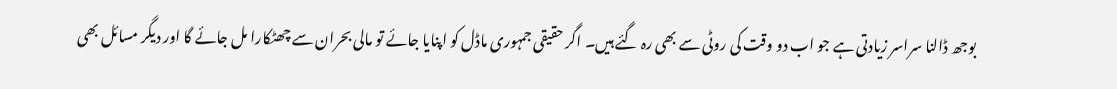بوجھ ڈالنا سراسر زیادتی ہے جو اب دو وقت کی روٹی سے بھی رہ گئے ہیں۔ اگر حقیقی جمہوری ماڈل کو اپنایا جائے تو مالی بحران سے چھٹکارا مل جائے گا اور دیگر مسائل بھی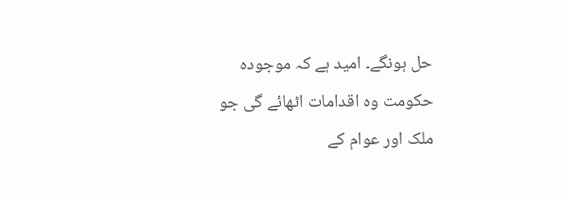حل ہونگے۔ امید ہے کہ موجودہ حکومت وہ اقدامات اٹھائے گی جو ملک اور عوام کے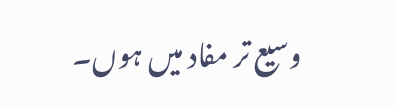وسیع تر مفاد میں ہوں۔